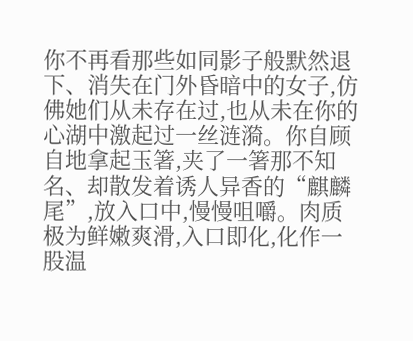你不再看那些如同影子般默然退下、消失在门外昏暗中的女子,仿佛她们从未存在过,也从未在你的心湖中激起过一丝涟漪。你自顾自地拿起玉箸,夹了一箸那不知名、却散发着诱人异香的“麒麟尾”,放入口中,慢慢咀嚼。肉质极为鲜嫩爽滑,入口即化,化作一股温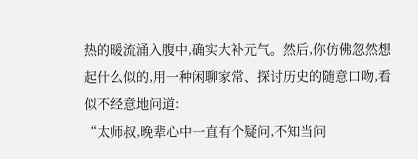热的暖流涌入腹中,确实大补元气。然后,你仿佛忽然想起什么似的,用一种闲聊家常、探讨历史的随意口吻,看似不经意地问道:
“太师叔,晚辈心中一直有个疑问,不知当问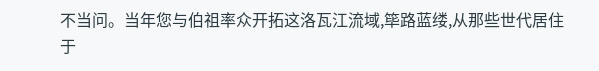不当问。当年您与伯祖率众开拓这洛瓦江流域,筚路蓝缕,从那些世代居住于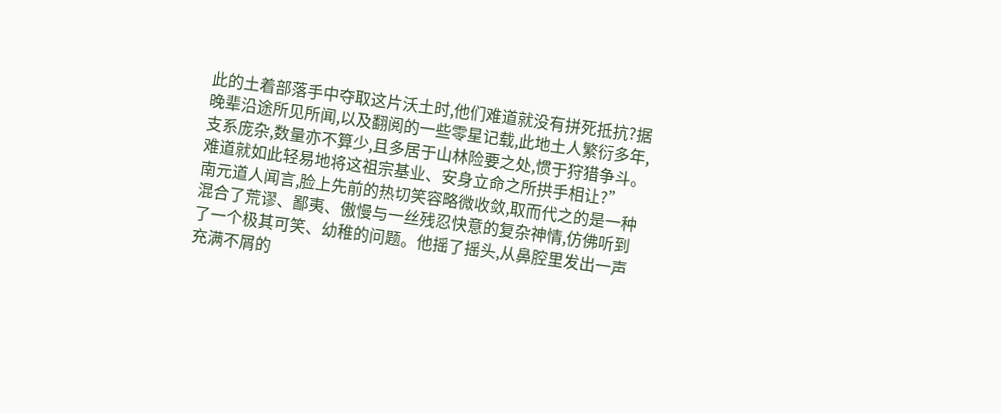此的土着部落手中夺取这片沃土时,他们难道就没有拼死抵抗?据晚辈沿途所见所闻,以及翻阅的一些零星记载,此地土人繁衍多年,支系庞杂,数量亦不算少,且多居于山林险要之处,惯于狩猎争斗。难道就如此轻易地将这祖宗基业、安身立命之所拱手相让?”
南元道人闻言,脸上先前的热切笑容略微收敛,取而代之的是一种混合了荒谬、鄙夷、傲慢与一丝残忍快意的复杂神情,仿佛听到了一个极其可笑、幼稚的问题。他摇了摇头,从鼻腔里发出一声充满不屑的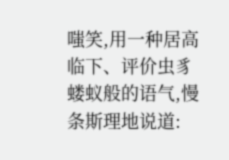嗤笑,用一种居高临下、评价虫豸蝼蚁般的语气,慢条斯理地说道: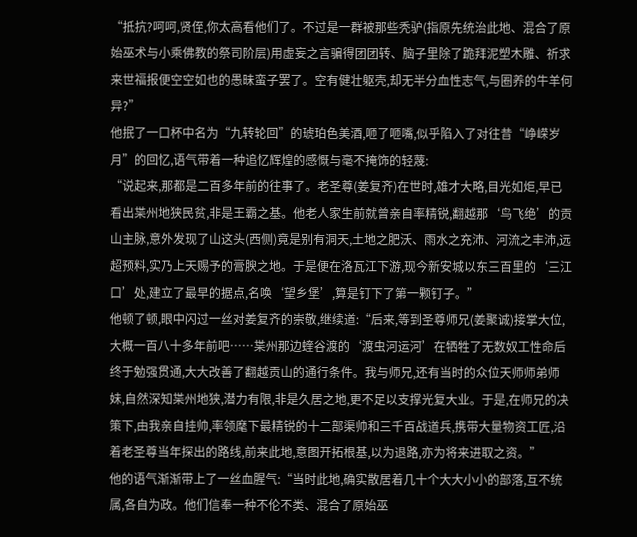“抵抗?呵呵,贤侄,你太高看他们了。不过是一群被那些秃驴(指原先统治此地、混合了原始巫术与小乘佛教的祭司阶层)用虚妄之言骗得团团转、脑子里除了跪拜泥塑木雕、祈求来世福报便空空如也的愚昧蛮子罢了。空有健壮躯壳,却无半分血性志气,与圈养的牛羊何异?”
他抿了一口杯中名为“九转轮回”的琥珀色美酒,咂了咂嘴,似乎陷入了对往昔“峥嵘岁月”的回忆,语气带着一种追忆辉煌的感慨与毫不掩饰的轻蔑:
“说起来,那都是二百多年前的往事了。老圣尊(姜复齐)在世时,雄才大略,目光如炬,早已看出枼州地狭民贫,非是王霸之基。他老人家生前就曾亲自率精锐,翻越那‘鸟飞绝’的贡山主脉,意外发现了山这头(西侧)竟是别有洞天,土地之肥沃、雨水之充沛、河流之丰沛,远超预料,实乃上天赐予的膏腴之地。于是便在洛瓦江下游,现今新安城以东三百里的‘三江口’处,建立了最早的据点,名唤‘望乡堡’,算是钉下了第一颗钉子。”
他顿了顿,眼中闪过一丝对姜复齐的崇敬,继续道:“后来,等到圣尊师兄(姜聚诚)接掌大位,大概一百八十多年前吧……枼州那边蝰谷渡的‘渡虫河运河’在牺牲了无数奴工性命后终于勉强贯通,大大改善了翻越贡山的通行条件。我与师兄,还有当时的众位天师师弟师妹,自然深知枼州地狭,潜力有限,非是久居之地,更不足以支撑光复大业。于是,在师兄的决策下,由我亲自挂帅,率领麾下最精锐的十二部渠帅和三千百战道兵,携带大量物资工匠,沿着老圣尊当年探出的路线,前来此地,意图开拓根基,以为退路,亦为将来进取之资。”
他的语气渐渐带上了一丝血腥气:“当时此地,确实散居着几十个大大小小的部落,互不统属,各自为政。他们信奉一种不伦不类、混合了原始巫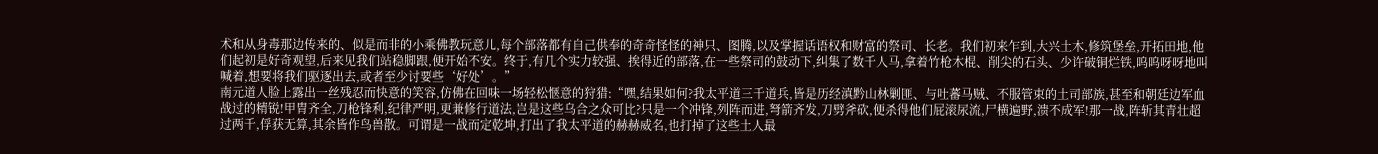术和从身毒那边传来的、似是而非的小乘佛教玩意儿,每个部落都有自己供奉的奇奇怪怪的神只、图腾,以及掌握话语权和财富的祭司、长老。我们初来乍到,大兴土木,修筑堡垒,开拓田地,他们起初是好奇观望,后来见我们站稳脚跟,便开始不安。终于,有几个实力较强、挨得近的部落,在一些祭司的鼓动下,纠集了数千人马,拿着竹枪木棍、削尖的石头、少许破铜烂铁,呜呜呀呀地叫喊着,想要将我们驱逐出去,或者至少讨要些‘好处’。”
南元道人脸上露出一丝残忍而快意的笑容,仿佛在回味一场轻松惬意的狩猎:“嘿,结果如何?我太平道三千道兵,皆是历经滇黔山林剿匪、与吐蕃马贼、不服管束的土司部族,甚至和朝廷边军血战过的精锐!甲胄齐全,刀枪锋利,纪律严明,更兼修行道法,岂是这些乌合之众可比?只是一个冲锋,列阵而进,弩箭齐发,刀劈斧砍,便杀得他们屁滚尿流,尸横遍野,溃不成军!那一战,阵斩其青壮超过两千,俘获无算,其余皆作鸟兽散。可谓是一战而定乾坤,打出了我太平道的赫赫威名,也打掉了这些土人最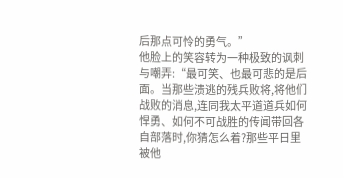后那点可怜的勇气。”
他脸上的笑容转为一种极致的讽刺与嘲弄:“最可笑、也最可悲的是后面。当那些溃逃的残兵败将,将他们战败的消息,连同我太平道道兵如何悍勇、如何不可战胜的传闻带回各自部落时,你猜怎么着?那些平日里被他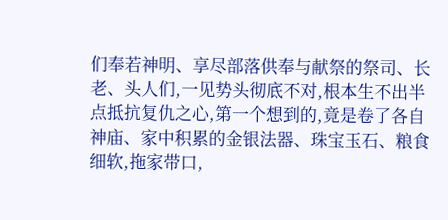们奉若神明、享尽部落供奉与献祭的祭司、长老、头人们,一见势头彻底不对,根本生不出半点抵抗复仇之心,第一个想到的,竟是卷了各自神庙、家中积累的金银法器、珠宝玉石、粮食细软,拖家带口,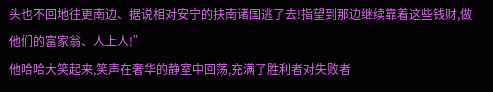头也不回地往更南边、据说相对安宁的扶南诸国逃了去!指望到那边继续靠着这些钱财,做他们的富家翁、人上人!”
他哈哈大笑起来,笑声在奢华的静室中回荡,充满了胜利者对失败者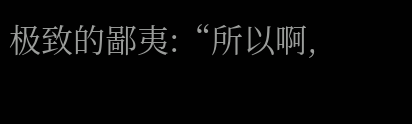极致的鄙夷:“所以啊,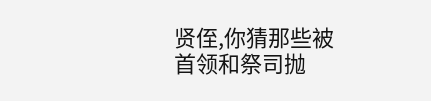贤侄,你猜那些被首领和祭司抛